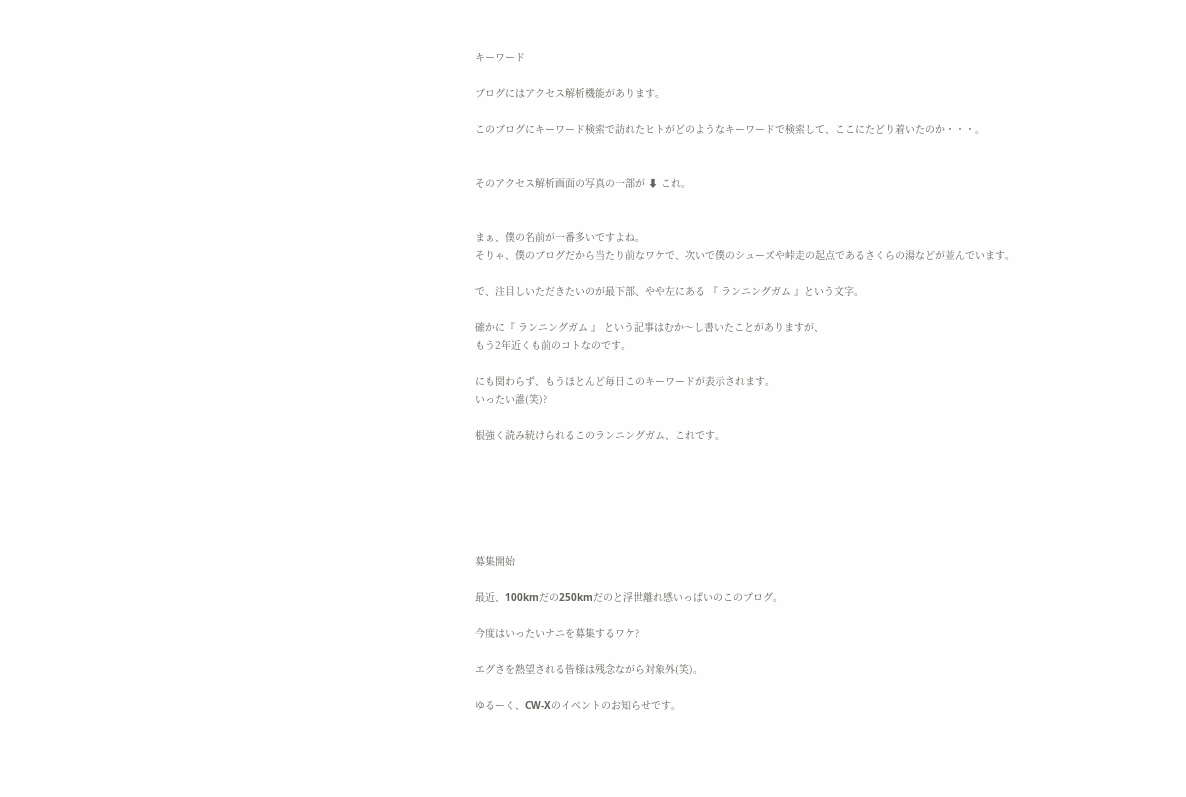キーワード

ブログにはアクセス解析機能があります。

このブログにキーワード検索で訪れたヒトがどのようなキーワードで検索して、ここにたどり着いたのか・・・。


そのアクセス解析画面の写真の一部が ⬇ これ。


まぁ、僕の名前が一番多いですよね。
そりゃ、僕のブログだから当たり前なワケで、次いで僕のシューズや峠走の起点であるさくらの湯などが並んでいます。

で、注目しいただきたいのが最下部、やや左にある 『 ランニングガム 』という文字。

確かに『 ランニングガム 』 という記事はむか〜し書いたことがありますが、
もう2年近くも前のコトなのです。

にも関わらず、もうほとんど毎日このキーワードが表示されます。
いったい誰(笑)?

根強く読み続けられるこのランニングガム、これです。






募集開始

最近、100kmだの250kmだのと浮世離れ感いっぱいのこのブログ。

今度はいったいナニを募集するワケ?

エグさを熱望される皆様は残念ながら対象外(笑)。

ゆるーく、CW-Xのイベントのお知らせです。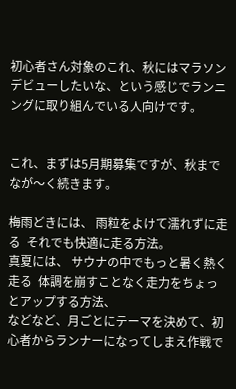初心者さん対象のこれ、秋にはマラソンデビューしたいな、という感じでランニングに取り組んでいる人向けです。


これ、まずは5月期募集ですが、秋までなが〜く続きます。

梅雨どきには、 雨粒をよけて濡れずに走る  それでも快適に走る方法。
真夏には、 サウナの中でもっと暑く熱く走る  体調を崩すことなく走力をちょっとアップする方法、
などなど、月ごとにテーマを決めて、初心者からランナーになってしまえ作戦で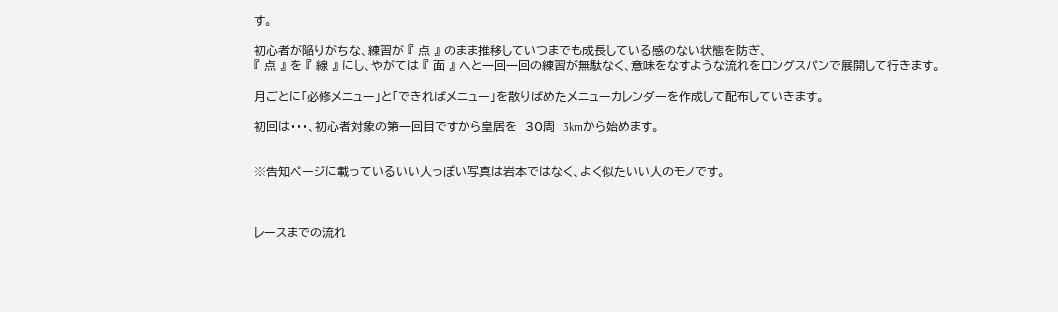す。

初心者が陥りがちな、練習が 『 点 』 のまま推移していつまでも成長している感のない状態を防ぎ、
『 点 』 を 『 線 』 にし、やがては 『 面 』 へと一回一回の練習が無駄なく、意味をなすような流れをロングスパンで展開して行きます。

月ごとに「必修メニュー」と「できればメニュー」を散りばめたメニューカレンダーを作成して配布していきます。

初回は・・・、初心者対象の第一回目ですから皇居を  30周  3kmから始めます。


※告知ページに載っているいい人っぽい写真は岩本ではなく、よく似たいい人のモノです。



レースまでの流れ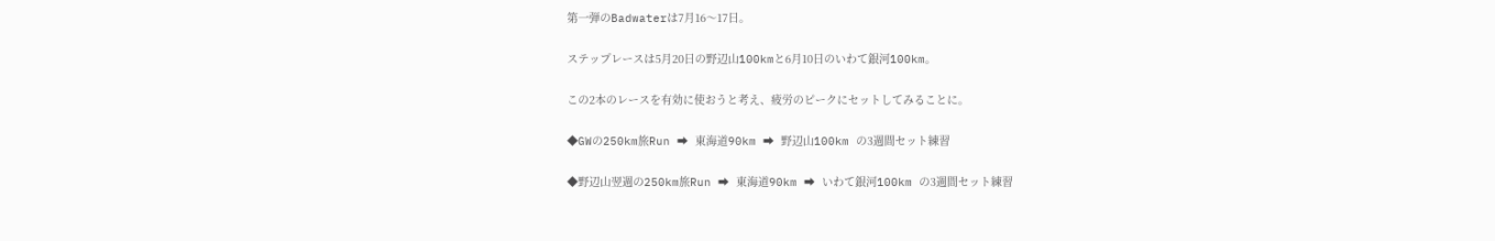第一弾のBadwaterは7月16〜17日。

ステップレースは5月20日の野辺山100kmと6月10日のいわて銀河100km。

この2本のレースを有効に使おうと考え、疲労のピークにセットしてみることに。

◆GWの250km旅Run ➡ 東海道90km ➡ 野辺山100km の3週間セット練習

◆野辺山翌週の250km旅Run ➡ 東海道90km ➡ いわて銀河100km の3週間セット練習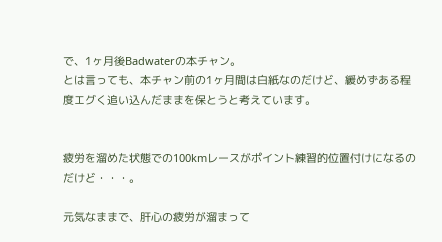で、1ヶ月後Badwaterの本チャン。
とは言っても、本チャン前の1ヶ月間は白紙なのだけど、緩めずある程度エグく追い込んだままを保とうと考えています。


疲労を溜めた状態での100kmレースがポイント練習的位置付けになるのだけど・・・。

元気なままで、肝心の疲労が溜まって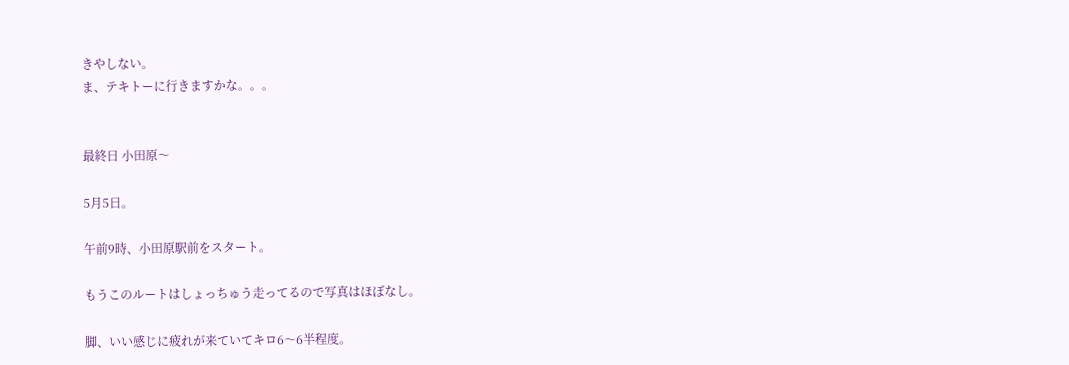きやしない。
ま、テキトーに行きますかな。。。


最終日 小田原〜

5月5日。

午前9時、小田原駅前をスタート。

もうこのルートはしょっちゅう走ってるので写真はほぼなし。

脚、いい感じに疲れが来ていてキロ6〜6半程度。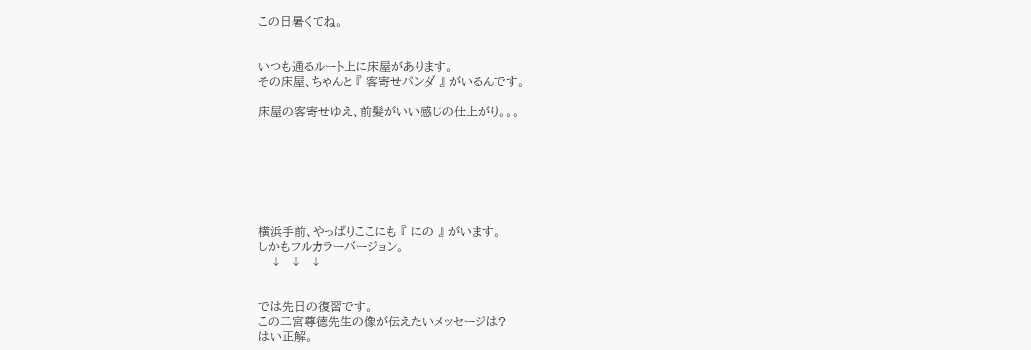この日暑くてね。


いつも通るルート上に床屋があります。
その床屋、ちゃんと 『 客寄せパンダ 』 がいるんです。

床屋の客寄せゆえ、前髪がいい感じの仕上がり。。。







横浜手前、やっぱりここにも 『 にの 』 がいます。
しかもフルカラーバージョン。
   ↓  ↓  ↓


では先日の復習です。
この二宮尊徳先生の像が伝えたいメッセージは?
はい正解。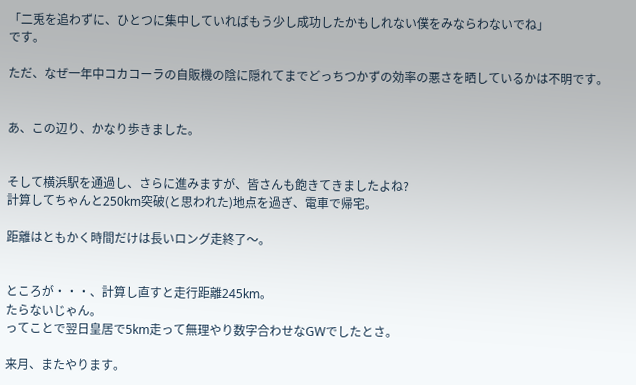「二兎を追わずに、ひとつに集中していればもう少し成功したかもしれない僕をみならわないでね」
です。

ただ、なぜ一年中コカコーラの自販機の陰に隠れてまでどっちつかずの効率の悪さを晒しているかは不明です。


あ、この辺り、かなり歩きました。


そして横浜駅を通過し、さらに進みますが、皆さんも飽きてきましたよね?
計算してちゃんと250km突破(と思われた)地点を過ぎ、電車で帰宅。

距離はともかく時間だけは長いロング走終了〜。


ところが・・・、計算し直すと走行距離245km。
たらないじゃん。
ってことで翌日皇居で5km走って無理やり数字合わせなGWでしたとさ。

来月、またやります。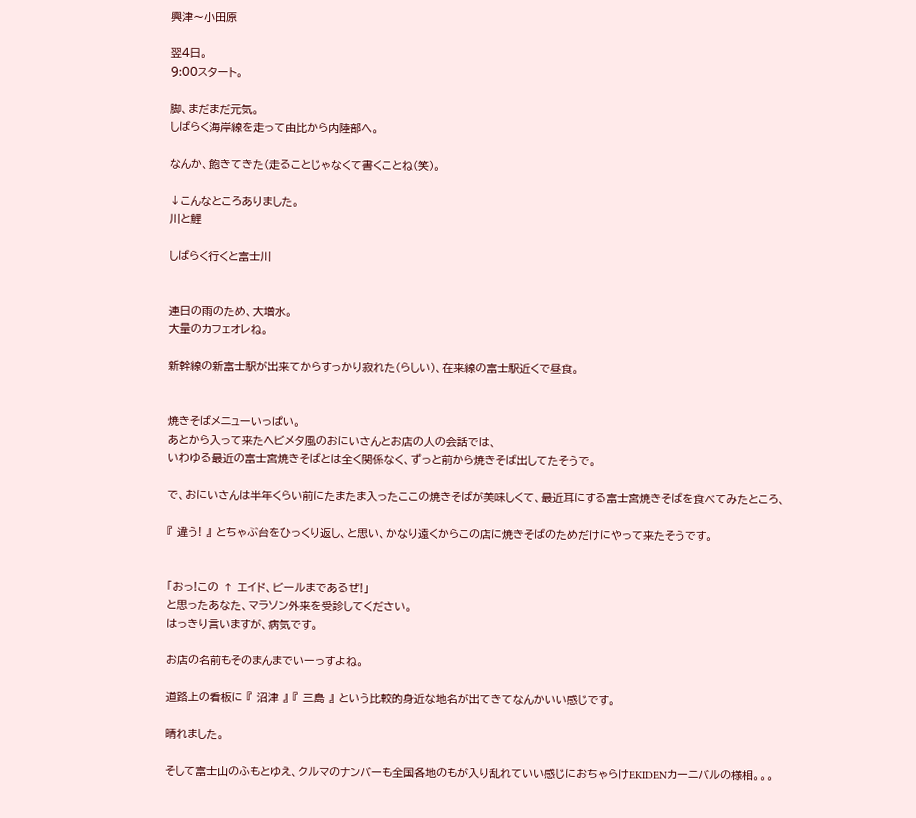興津〜小田原

翌4日。
9:00スタート。

脚、まだまだ元気。
しばらく海岸線を走って由比から内陸部へ。

なんか、飽きてきた(走ることじゃなくて書くことね(笑)。

↓こんなところありました。
川と鯉

しばらく行くと富士川


連日の雨のため、大増水。
大量のカフェオレね。

新幹線の新富士駅が出来てからすっかり寂れた(らしい)、在来線の富士駅近くで昼食。


焼きそばメニューいっぱい。
あとから入って来たヘビメタ風のおにいさんとお店の人の会話では、
いわゆる最近の富士宮焼きそばとは全く関係なく、ずっと前から焼きそば出してたそうで。

で、おにいさんは半年くらい前にたまたま入ったここの焼きそばが美味しくて、最近耳にする富士宮焼きそばを食べてみたところ、

『 違う! 』 とちゃぶ台をひっくり返し、と思い、かなり遠くからこの店に焼きそばのためだけにやって来たそうです。


「おっ!この ↑ エイド、ビールまであるぜ!」
と思ったあなた、マラソン外来を受診してください。
はっきり言いますが、病気です。

お店の名前もそのまんまでいーっすよね。

道路上の看板に 『 沼津 』 『 三島 』 という比較的身近な地名が出てきてなんかいい感じです。

晴れました。

そして富士山のふもとゆえ、クルマのナンバーも全国各地のもが入り乱れていい感じにおちゃらけEKIDENカーニバルの様相。。。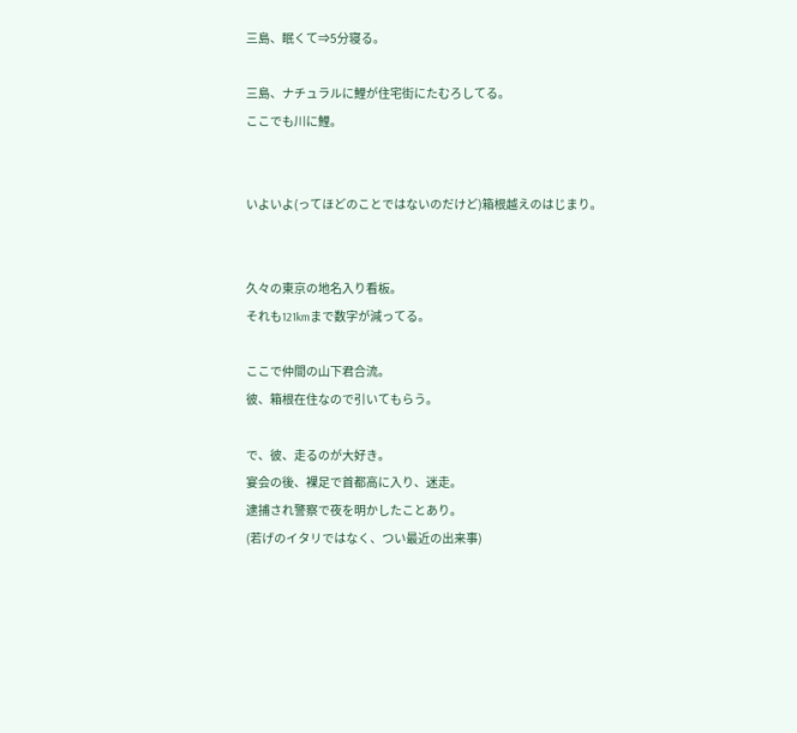三島、眠くて⇒5分寝る。

三島、ナチュラルに鯉が住宅街にたむろしてる。
ここでも川に鯉。


いよいよ(ってほどのことではないのだけど)箱根越えのはじまり。


久々の東京の地名入り看板。
それも121kmまで数字が減ってる。

ここで仲間の山下君合流。
彼、箱根在住なので引いてもらう。

で、彼、走るのが大好き。
宴会の後、裸足で首都高に入り、迷走。
逮捕され警察で夜を明かしたことあり。
(若げのイタリではなく、つい最近の出来事)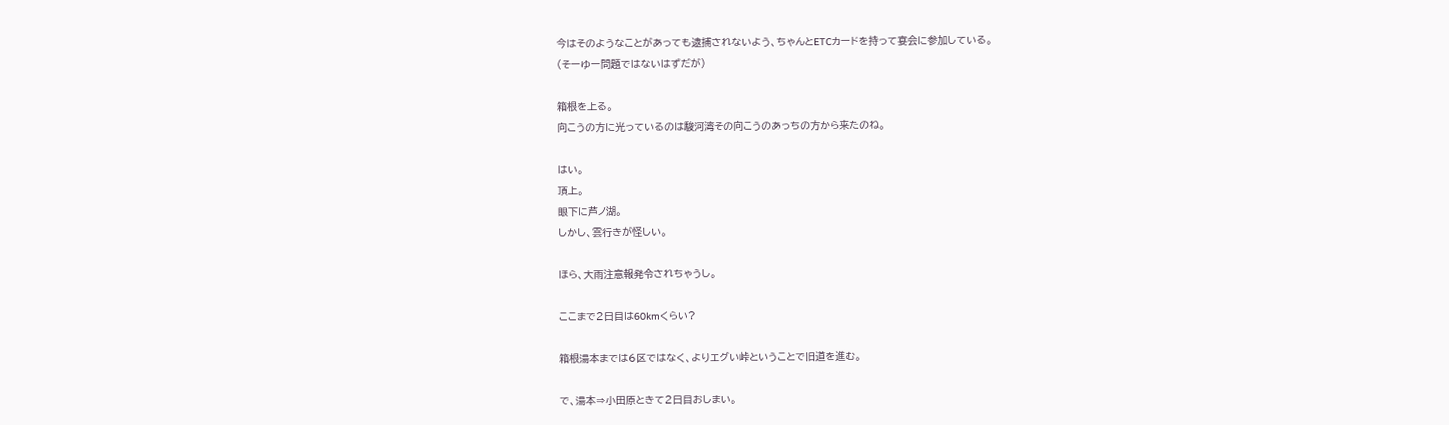今はそのようなことがあっても逮捕されないよう、ちゃんとETCカードを持って宴会に参加している。
(そーゆー問題ではないはずだが)

箱根を上る。
向こうの方に光っているのは駿河湾その向こうのあっちの方から来たのね。

はい。
頂上。
眼下に芦ノ湖。
しかし、雲行きが怪しい。

ほら、大雨注意報発令されちゃうし。

ここまで2日目は60kmくらい?

箱根湯本までは6区ではなく、よりエグい峠ということで旧道を進む。

で、湯本⇒小田原ときて2日目おしまい。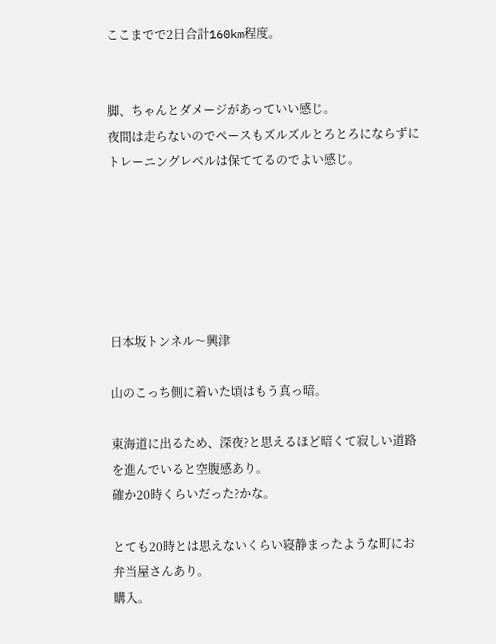ここまでで2日合計160km程度。


脚、ちゃんとダメージがあっていい感じ。
夜間は走らないのでペースもズルズルとろとろにならずにトレーニングレベルは保ててるのでよい感じ。






日本坂トンネル〜興津

山のこっち側に着いた頃はもう真っ暗。

東海道に出るため、深夜?と思えるほど暗くて寂しい道路を進んでいると空腹感あり。
確か20時くらいだった?かな。

とても20時とは思えないくらい寝静まったような町にお弁当屋さんあり。
購入。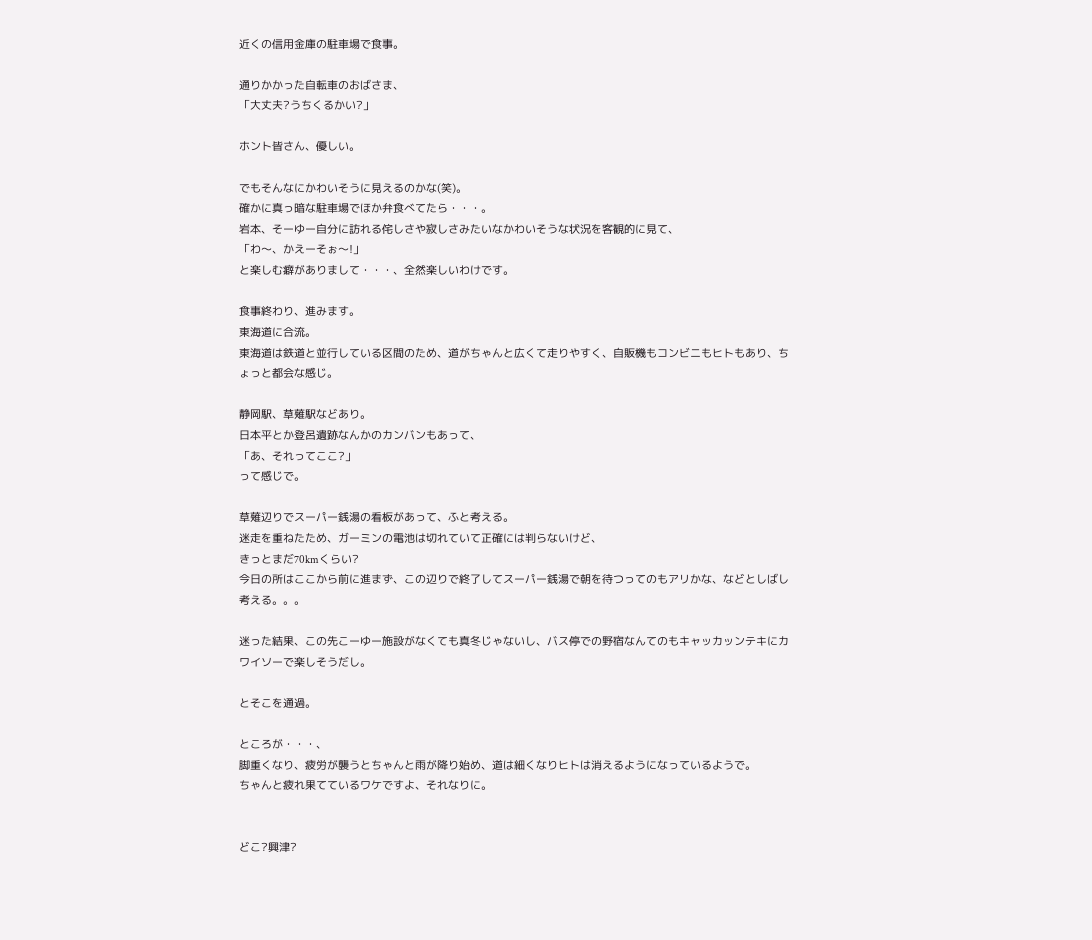近くの信用金庫の駐車場で食事。

通りかかった自転車のおばさま、
「大丈夫?うちくるかい?」

ホント皆さん、優しい。

でもそんなにかわいそうに見えるのかな(笑)。
確かに真っ暗な駐車場でほか弁食べてたら・・・。
岩本、そーゆー自分に訪れる侘しさや寂しさみたいなかわいそうな状況を客観的に見て、
「わ〜、かえーそぉ〜!」
と楽しむ癖がありまして・・・、全然楽しいわけです。

食事終わり、進みます。
東海道に合流。
東海道は鉄道と並行している区間のため、道がちゃんと広くて走りやすく、自販機もコンビニもヒトもあり、ちょっと都会な感じ。

静岡駅、草薙駅などあり。
日本平とか登呂遺跡なんかのカンバンもあって、
「あ、それってここ?」
って感じで。

草薙辺りでスーパー銭湯の看板があって、ふと考える。
迷走を重ねたため、ガーミンの電池は切れていて正確には判らないけど、
きっとまだ70kmくらい?
今日の所はここから前に進まず、この辺りで終了してスーパー銭湯で朝を待つってのもアリかな、などとしばし考える。。。

迷った結果、この先こーゆー施設がなくても真冬じゃないし、バス停での野宿なんてのもキャッカッンテキにカワイソーで楽しそうだし。

とそこを通過。

ところが・・・、
脚重くなり、疲労が襲うとちゃんと雨が降り始め、道は細くなりヒトは消えるようになっているようで。
ちゃんと疲れ果てているワケですよ、それなりに。


どこ?興津?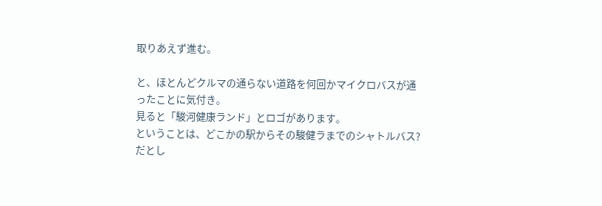取りあえず進む。

と、ほとんどクルマの通らない道路を何回かマイクロバスが通ったことに気付き。
見ると「駿河健康ランド」とロゴがあります。
ということは、どこかの駅からその駿健ラまでのシャトルバス?
だとし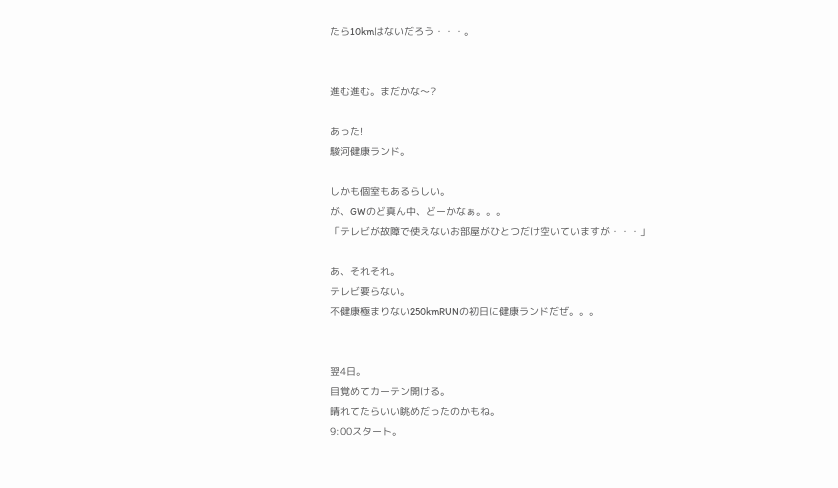たら10kmはないだろう・・・。


進む進む。まだかな〜?

あった!
駿河健康ランド。

しかも個室もあるらしい。
が、GWのど真ん中、どーかなぁ。。。
「テレビが故障で使えないお部屋がひとつだけ空いていますが・・・」

あ、それそれ。
テレビ要らない。
不健康極まりない250kmRUNの初日に健康ランドだぜ。。。


翌4日。
目覚めてカーテン開ける。
晴れてたらいい眺めだったのかもね。
9:00スタート。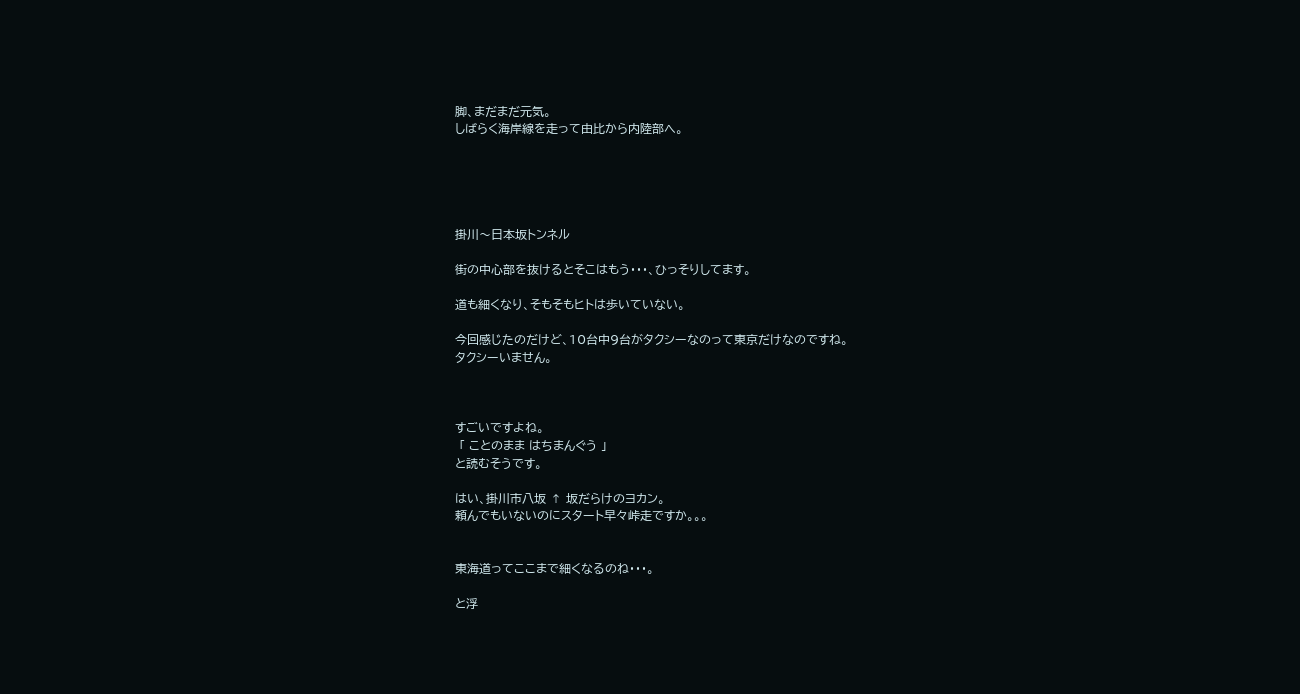脚、まだまだ元気。
しばらく海岸線を走って由比から内陸部へ。





掛川〜日本坂トンネル

街の中心部を抜けるとそこはもう・・・、ひっそりしてます。

道も細くなり、そもそもヒトは歩いていない。

今回感じたのだけど、10台中9台がタクシーなのって東京だけなのですね。
タクシーいません。



すごいですよね。
 「 ことのまま はちまんぐう 」
と読むそうです。

はい、掛川市八坂 ↑ 坂だらけのヨカン。
頼んでもいないのにスタート早々峠走ですか。。。


東海道ってここまで細くなるのね・・・。

と浮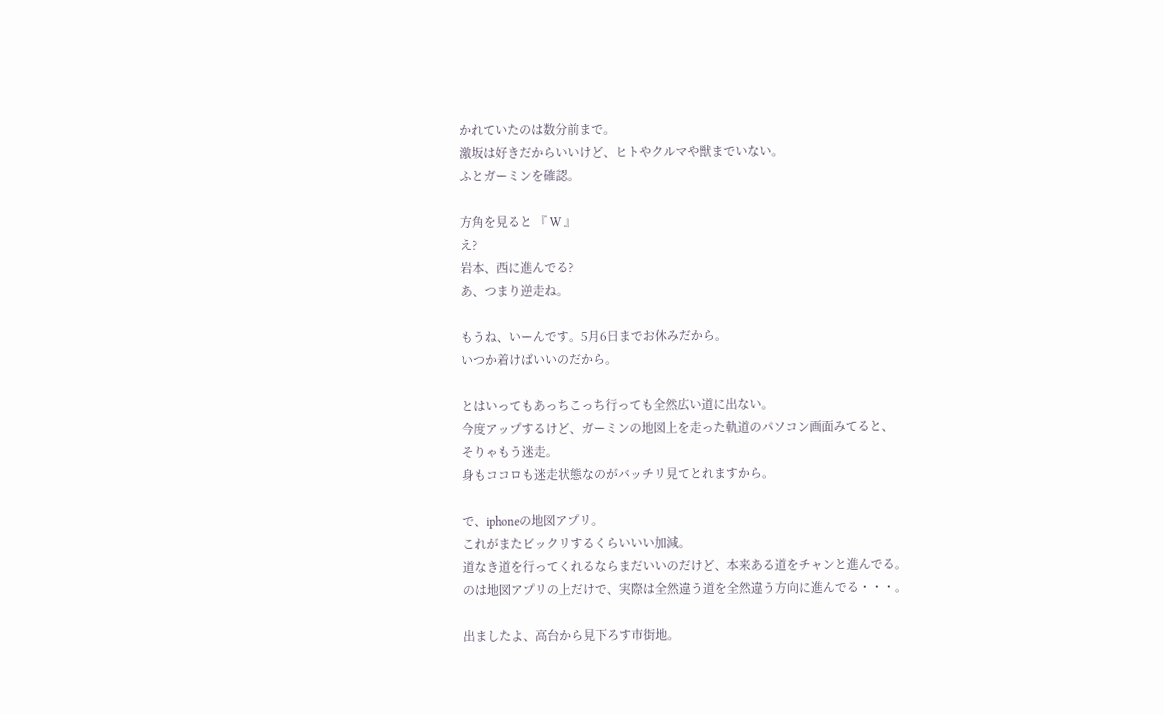かれていたのは数分前まで。
激坂は好きだからいいけど、ヒトやクルマや獣までいない。
ふとガーミンを確認。

方角を見ると 『 W 』
え?
岩本、西に進んでる?
あ、つまり逆走ね。

もうね、いーんです。5月6日までお休みだから。
いつか着けばいいのだから。

とはいってもあっちこっち行っても全然広い道に出ない。
今度アップするけど、ガーミンの地図上を走った軌道のパソコン画面みてると、
そりゃもう迷走。
身もココロも迷走状態なのがバッチリ見てとれますから。

で、iphoneの地図アプリ。
これがまたビックリするくらいいい加減。
道なき道を行ってくれるならまだいいのだけど、本来ある道をチャンと進んでる。
のは地図アプリの上だけで、実際は全然違う道を全然違う方向に進んでる・・・。

出ましたよ、高台から見下ろす市街地。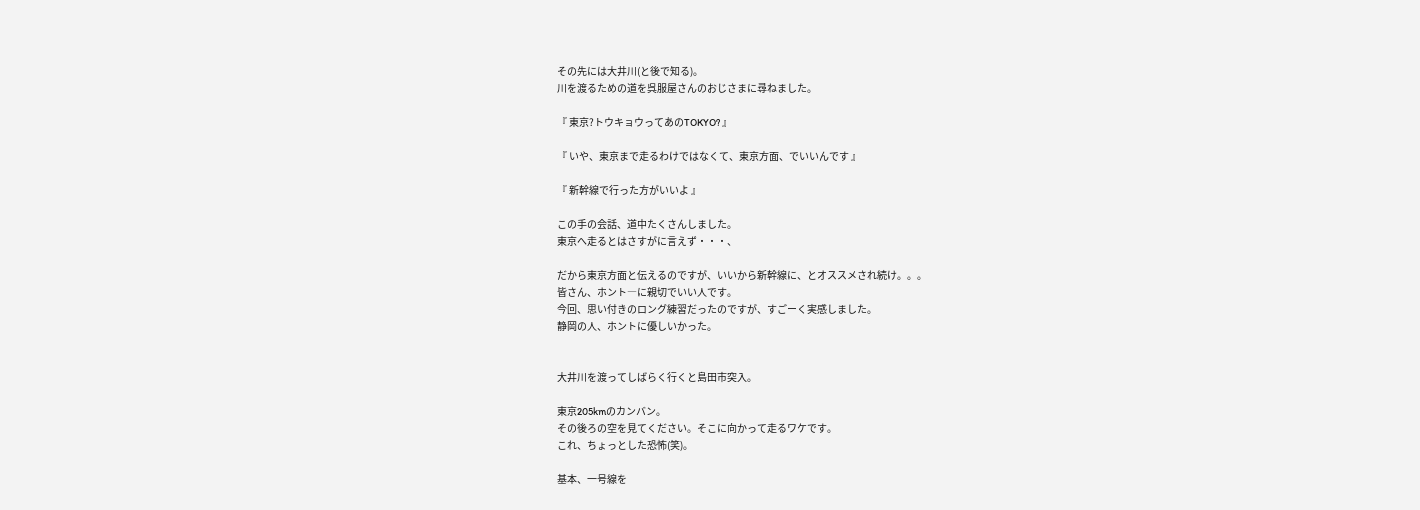その先には大井川(と後で知る)。
川を渡るための道を呉服屋さんのおじさまに尋ねました。

『 東京?トウキョウってあのTOKYO? 』

『 いや、東京まで走るわけではなくて、東京方面、でいいんです 』

『 新幹線で行った方がいいよ 』

この手の会話、道中たくさんしました。
東京へ走るとはさすがに言えず・・・、

だから東京方面と伝えるのですが、いいから新幹線に、とオススメされ続け。。。
皆さん、ホント―に親切でいい人です。
今回、思い付きのロング練習だったのですが、すごーく実感しました。
静岡の人、ホントに優しいかった。


大井川を渡ってしばらく行くと島田市突入。

東京205kmのカンバン。
その後ろの空を見てください。そこに向かって走るワケです。
これ、ちょっとした恐怖(笑)。

基本、一号線を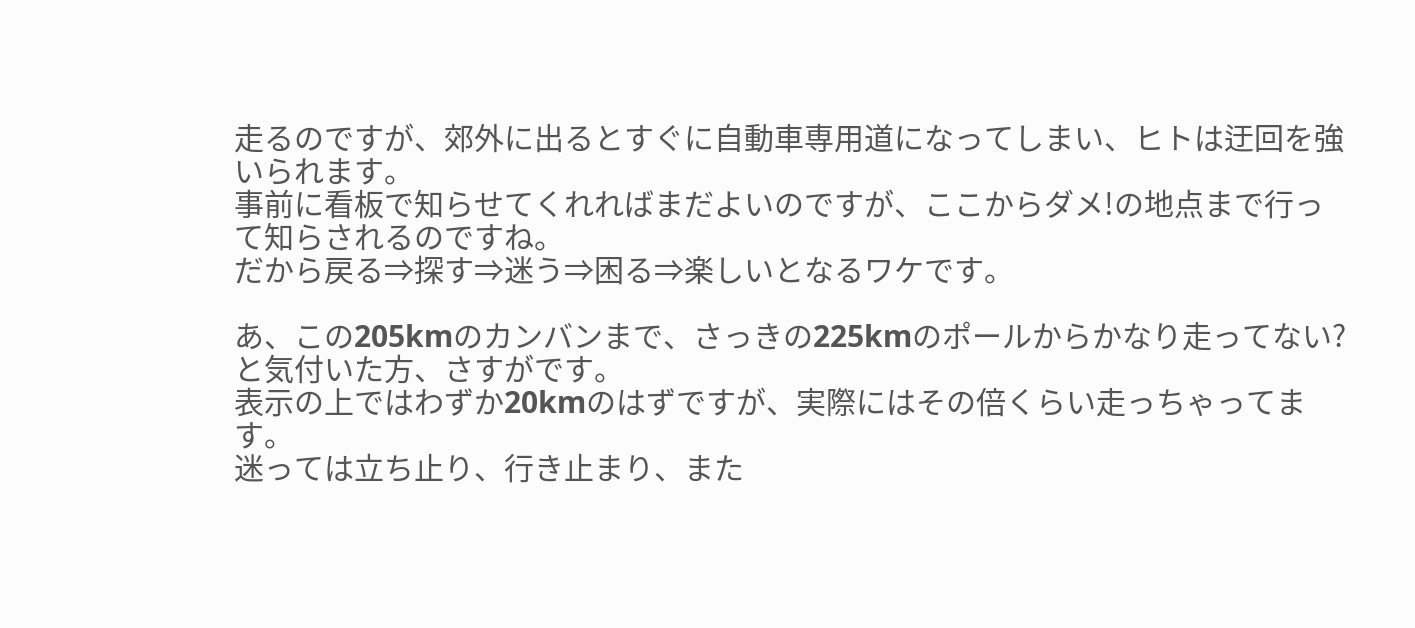走るのですが、郊外に出るとすぐに自動車専用道になってしまい、ヒトは迂回を強いられます。
事前に看板で知らせてくれればまだよいのですが、ここからダメ!の地点まで行って知らされるのですね。
だから戻る⇒探す⇒迷う⇒困る⇒楽しいとなるワケです。

あ、この205kmのカンバンまで、さっきの225kmのポールからかなり走ってない?
と気付いた方、さすがです。
表示の上ではわずか20kmのはずですが、実際にはその倍くらい走っちゃってます。
迷っては立ち止り、行き止まり、また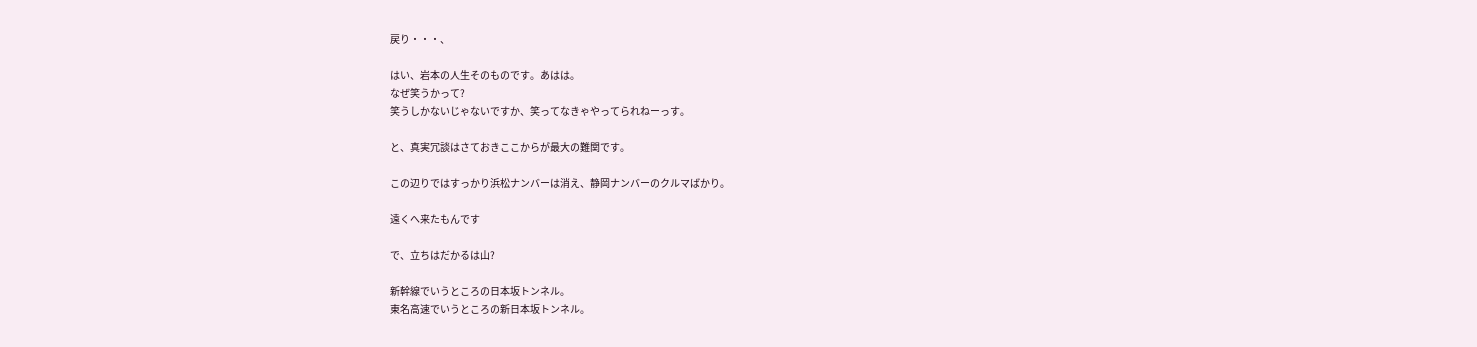戻り・・・、

はい、岩本の人生そのものです。あはは。
なぜ笑うかって?
笑うしかないじゃないですか、笑ってなきゃやってられねーっす。

と、真実冗談はさておきここからが最大の難関です。

この辺りではすっかり浜松ナンバーは消え、静岡ナンバーのクルマばかり。

遠くへ来たもんです

で、立ちはだかるは山?

新幹線でいうところの日本坂トンネル。
東名高速でいうところの新日本坂トンネル。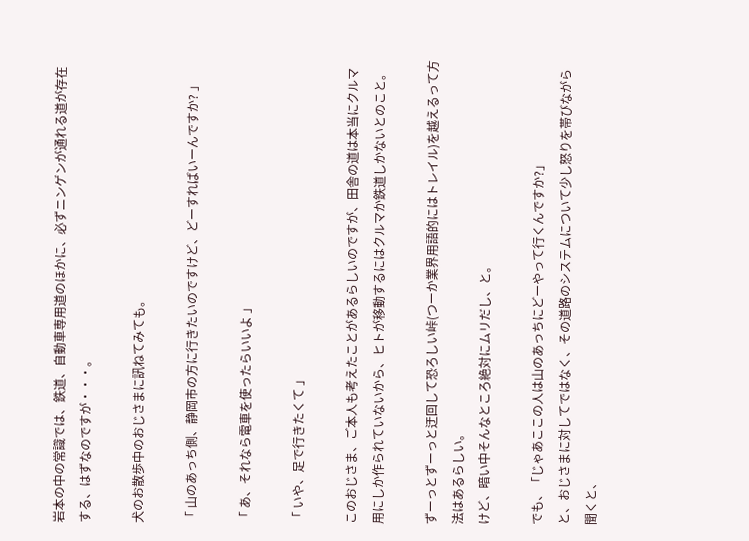岩本の中の常識では、鉄道、自動車専用道のほかに、必ずニンゲンが通れる道が存在する、はずなのですが・・・。

犬のお散歩中のおじさまに訊ねてみても。

「 山のあっち側、静岡市の方に行きたいのですけど、どーすればいーんですか? 」

「 あ、それなら電車を使ったらいいよ 」

「 いや、足で行きたくて 」

このおじさま、ご本人も考えたことがあるらしいのですが、田舎の道は本当にクルマ用にしか作られていないから、ヒトが移動するにはクルマか鉄道しかないとのこと。

ずーっとずーっと迂回して恐ろしい峠(つーか業界用語的にはトレイル)を越えるって方法はあるらしい。
けど、暗い中そんなところ絶対にムリだし、と。

でも、「じゃあここの人は山のあっちにどーやって行くんですか?」
と、おじさまに対してではなく、その道路のシステムについて少し怒りを帯びながら聞くと、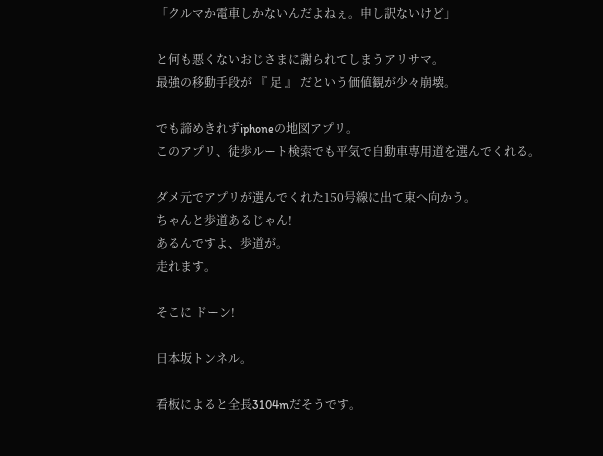「クルマか電車しかないんだよねぇ。申し訳ないけど」

と何も悪くないおじさまに謝られてしまうアリサマ。
最強の移動手段が 『 足 』 だという価値観が少々崩壊。

でも諦めきれずiphoneの地図アプリ。
このアプリ、徒歩ルート検索でも平気で自動車専用道を選んでくれる。

ダメ元でアプリが選んでくれた150号線に出て東へ向かう。
ちゃんと歩道あるじゃん!
あるんですよ、歩道が。
走れます。

そこに ドーン!

日本坂トンネル。

看板によると全長3104mだそうです。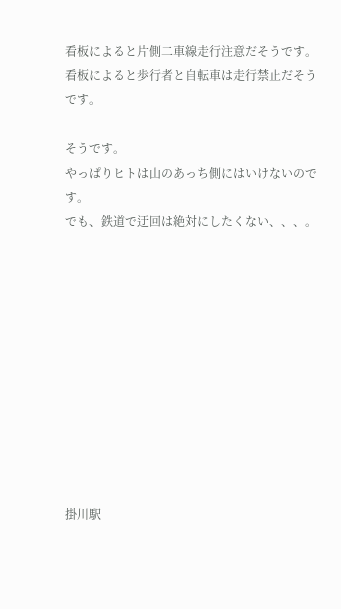看板によると片側二車線走行注意だそうです。
看板によると歩行者と自転車は走行禁止だそうです。

そうです。
やっぱりヒトは山のあっち側にはいけないのです。
でも、鉄道で迂回は絶対にしたくない、、、。











掛川駅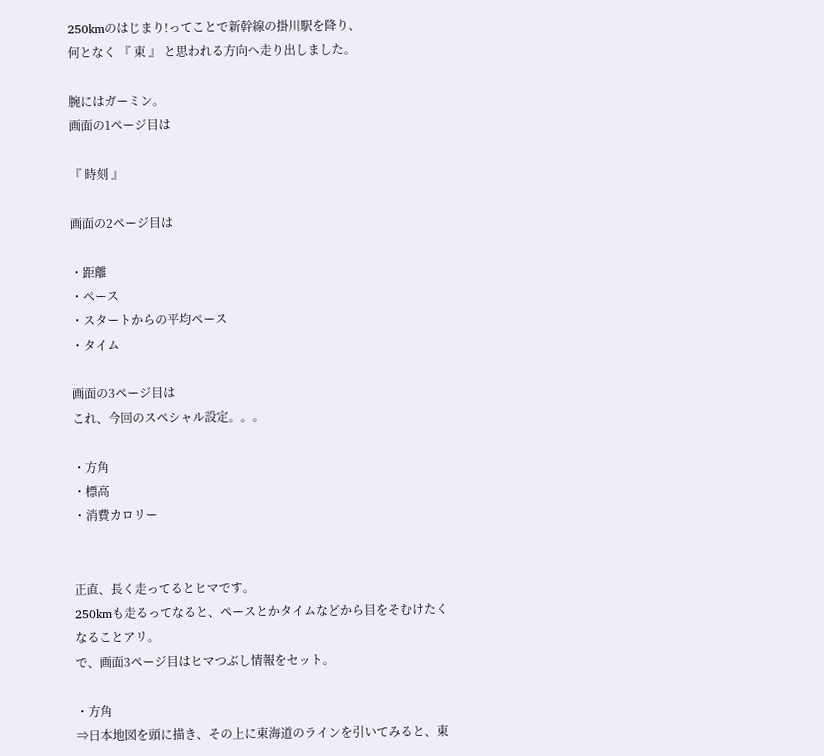250kmのはじまり!ってことで新幹線の掛川駅を降り、
何となく 『 東 』 と思われる方向へ走り出しました。

腕にはガーミン。
画面の1ページ目は

『 時刻 』

画面の2ページ目は

・距離
・ペース
・スタートからの平均ペース
・タイム

画面の3ページ目は
これ、今回のスペシャル設定。。。

・方角
・標高
・消費カロリー


正直、長く走ってるとヒマです。
250kmも走るってなると、ペースとかタイムなどから目をそむけたくなることアリ。
で、画面3ページ目はヒマつぶし情報をセット。

・方角
⇒日本地図を頭に描き、その上に東海道のラインを引いてみると、東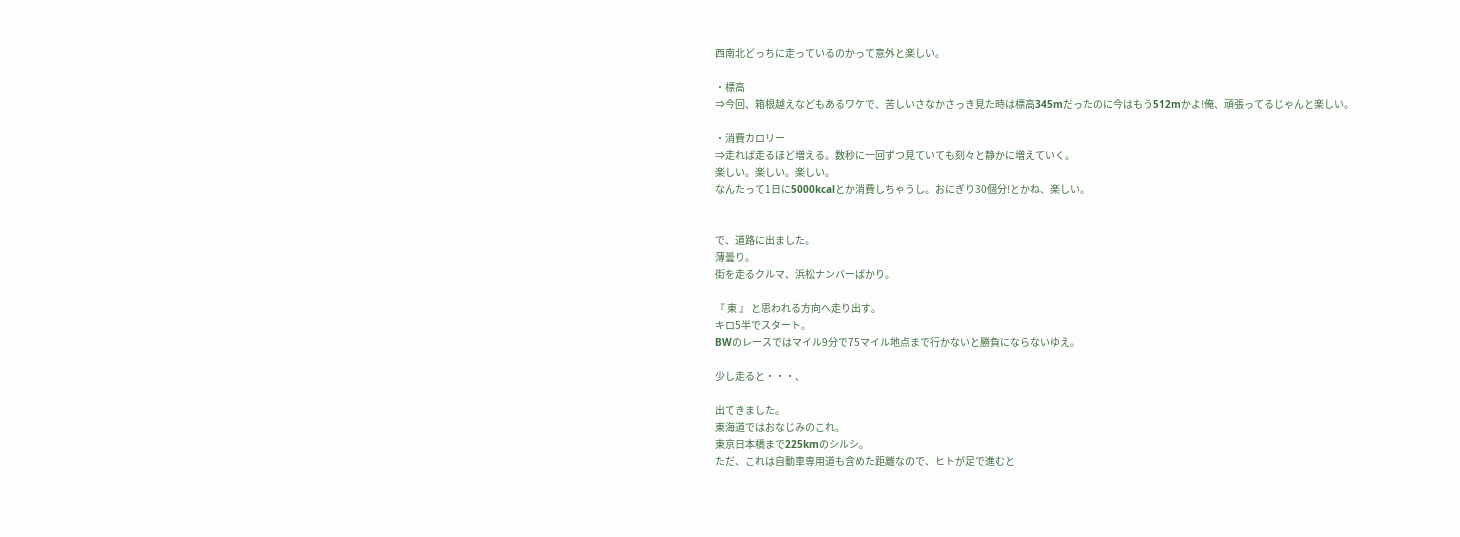西南北どっちに走っているのかって意外と楽しい。

・標高
⇒今回、箱根越えなどもあるワケで、苦しいさなかさっき見た時は標高345mだったのに今はもう512mかよ!俺、頑張ってるじゃんと楽しい。

・消費カロリー
⇒走れば走るほど増える。数秒に一回ずつ見ていても刻々と静かに増えていく。
楽しい。楽しい。楽しい。
なんたって1日に5000kcalとか消費しちゃうし。おにぎり30個分!とかね、楽しい。


で、道路に出ました。
薄曇り。
街を走るクルマ、浜松ナンバーばかり。

『 東 』 と思われる方向へ走り出す。
キロ5半でスタート。
BWのレースではマイル9分で75マイル地点まで行かないと勝負にならないゆえ。

少し走ると・・・、

出てきました。
東海道ではおなじみのこれ。
東京日本橋まで225kmのシルシ。
ただ、これは自動車専用道も含めた距離なので、ヒトが足で進むと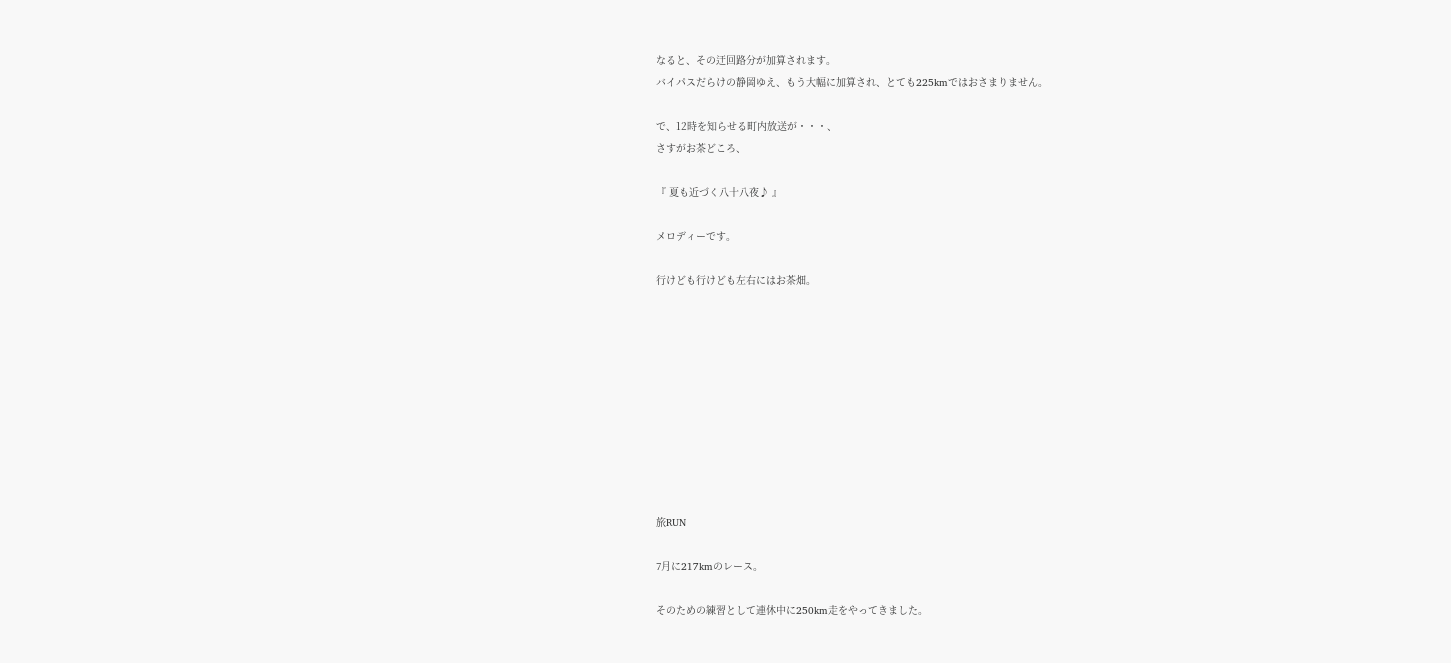なると、その迂回路分が加算されます。
バイパスだらけの静岡ゆえ、もう大幅に加算され、とても225kmではおさまりません。

で、12時を知らせる町内放送が・・・、
さすがお茶どころ、

『 夏も近づく八十八夜♪ 』

メロディーです。

行けども行けども左右にはお茶畑。










旅RUN

7月に217kmのレース。

そのための練習として連休中に250km走をやってきました。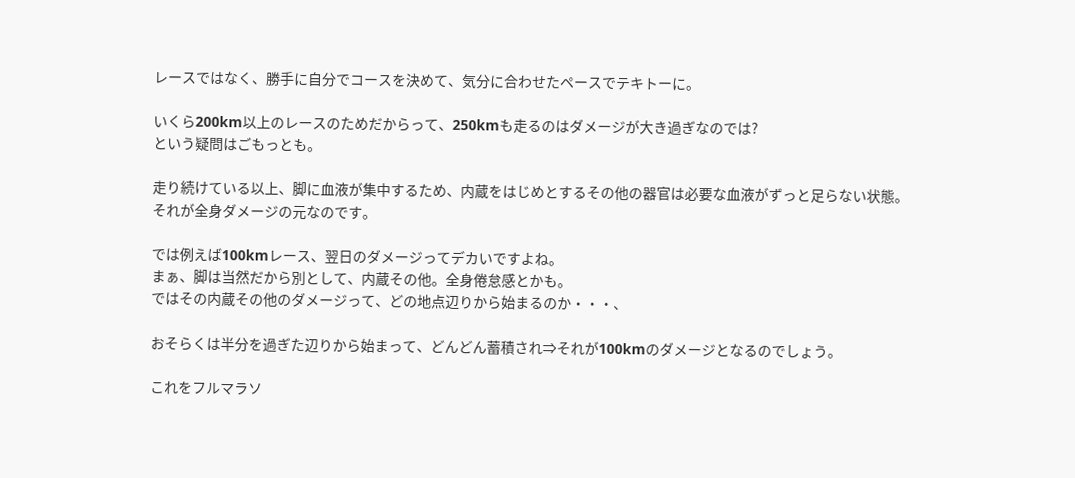レースではなく、勝手に自分でコースを決めて、気分に合わせたペースでテキトーに。

いくら200km以上のレースのためだからって、250kmも走るのはダメージが大き過ぎなのでは?
という疑問はごもっとも。

走り続けている以上、脚に血液が集中するため、内蔵をはじめとするその他の器官は必要な血液がずっと足らない状態。
それが全身ダメージの元なのです。

では例えば100kmレース、翌日のダメージってデカいですよね。
まぁ、脚は当然だから別として、内蔵その他。全身倦怠感とかも。
ではその内蔵その他のダメージって、どの地点辺りから始まるのか・・・、

おそらくは半分を過ぎた辺りから始まって、どんどん蓄積され⇒それが100kmのダメージとなるのでしょう。

これをフルマラソ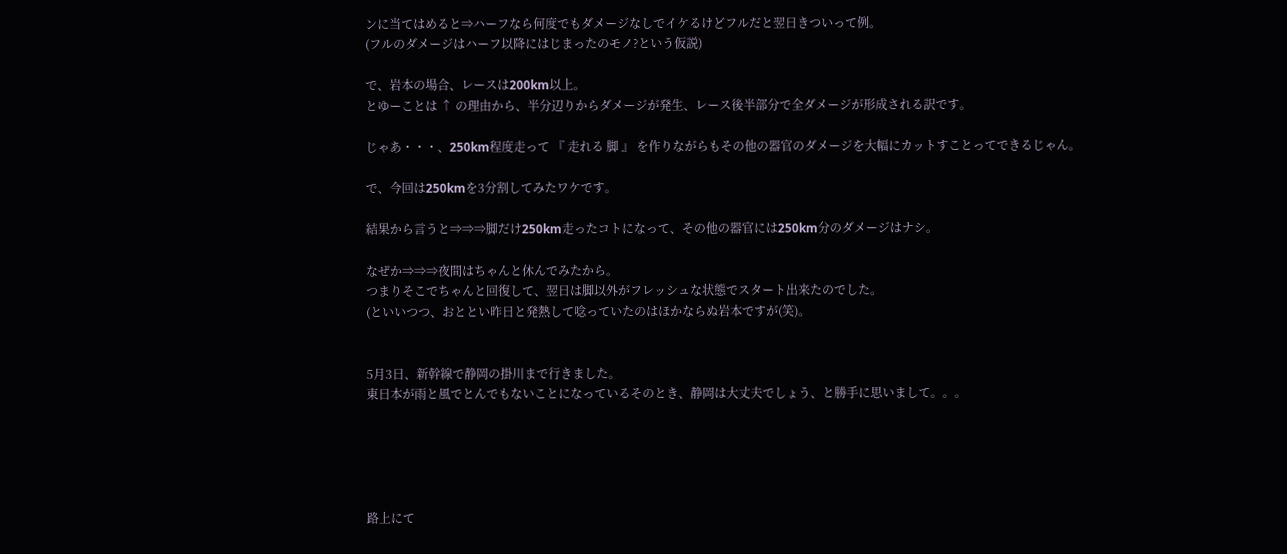ンに当てはめると⇒ハーフなら何度でもダメージなしでイケるけどフルだと翌日きついって例。
(フルのダメージはハーフ以降にはじまったのモノ?という仮説)

で、岩本の場合、レースは200km以上。
とゆーことは ↑ の理由から、半分辺りからダメージが発生、レース後半部分で全ダメージが形成される訳です。

じゃあ・・・、250km程度走って 『 走れる 脚 』 を作りながらもその他の器官のダメージを大幅にカットすことってできるじゃん。

で、今回は250kmを3分割してみたワケです。

結果から言うと⇒⇒⇒脚だけ250km走ったコトになって、その他の器官には250km分のダメージはナシ。

なぜか⇒⇒⇒夜間はちゃんと休んでみたから。
つまりそこでちゃんと回復して、翌日は脚以外がフレッシュな状態でスタート出来たのでした。
(といいつつ、おととい昨日と発熱して唸っていたのはほかならぬ岩本ですが(笑)。


5月3日、新幹線で静岡の掛川まで行きました。
東日本が雨と風でとんでもないことになっているそのとき、静岡は大丈夫でしょう、と勝手に思いまして。。。





路上にて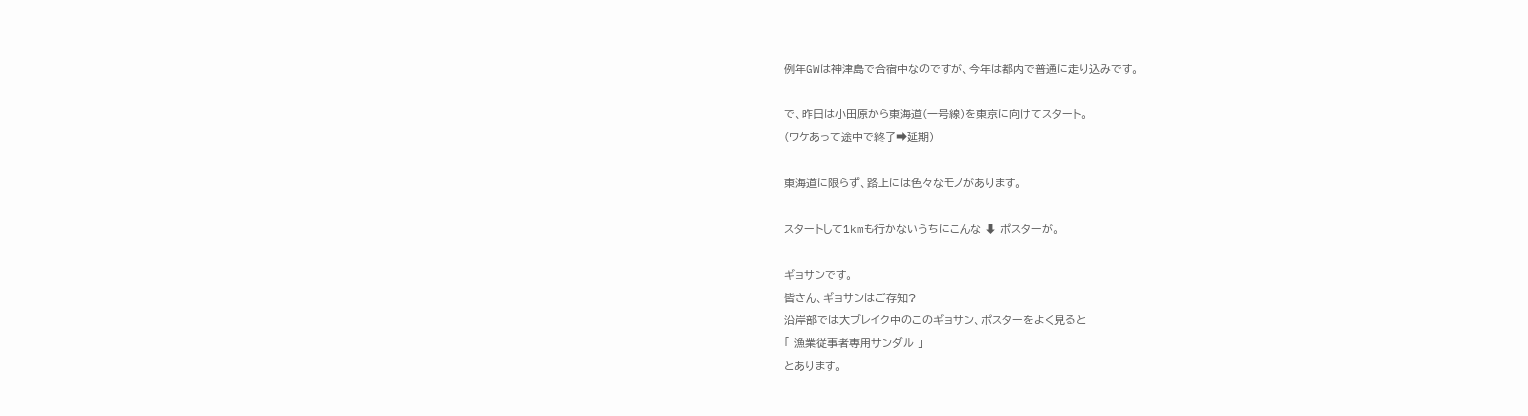例年GWは神津島で合宿中なのですが、今年は都内で普通に走り込みです。

で、昨日は小田原から東海道(一号線)を東京に向けてスタート。
(ワケあって途中で終了➡延期)

東海道に限らず、路上には色々なモノがあります。

スタートして1kmも行かないうちにこんな ⬇ ポスターが。

ギョサンです。
皆さん、ギョサンはご存知?
沿岸部では大ブレイク中のこのギョサン、ポスターをよく見ると
「 漁業従事者専用サンダル 」
とあります。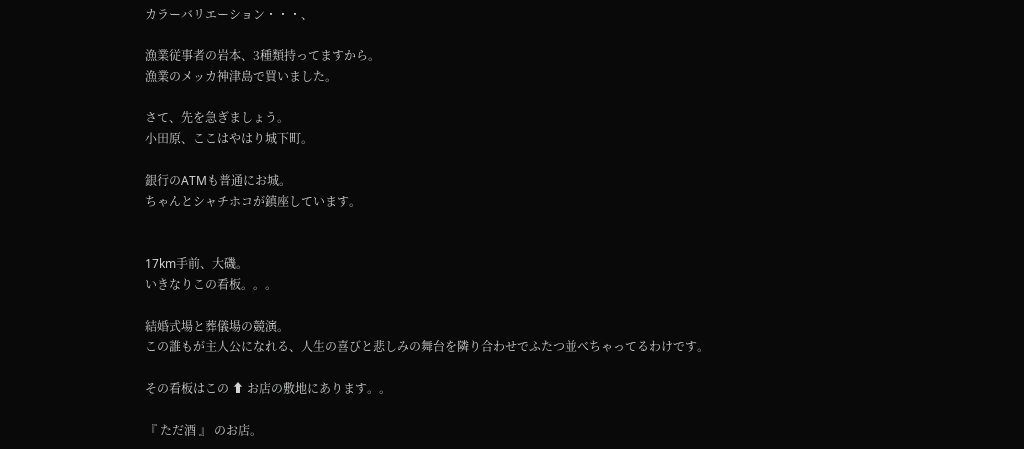カラーバリエーション・・・、

漁業従事者の岩本、3種類持ってますから。
漁業のメッカ神津島で買いました。

さて、先を急ぎましょう。
小田原、ここはやはり城下町。

銀行のATMも普通にお城。
ちゃんとシャチホコが鎮座しています。


17km手前、大磯。
いきなりこの看板。。。

結婚式場と葬儀場の競演。
この誰もが主人公になれる、人生の喜びと悲しみの舞台を隣り合わせでふたつ並べちゃってるわけです。

その看板はこの ⬆ お店の敷地にあります。。

『 ただ酒 』 のお店。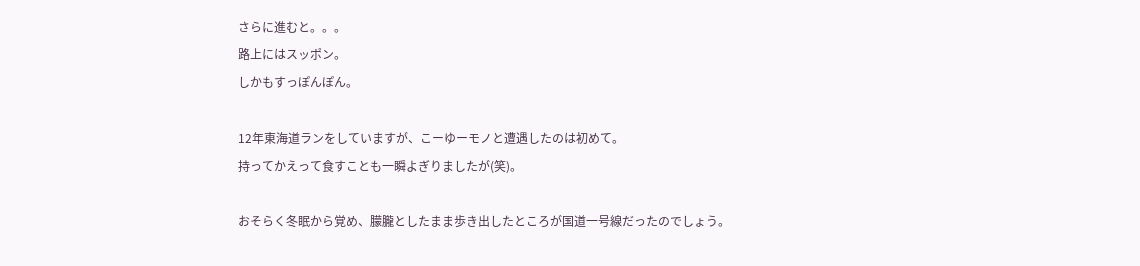さらに進むと。。。
路上にはスッポン。
しかもすっぽんぽん。

12年東海道ランをしていますが、こーゆーモノと遭遇したのは初めて。
持ってかえって食すことも一瞬よぎりましたが(笑)。

おそらく冬眠から覚め、朦朧としたまま歩き出したところが国道一号線だったのでしょう。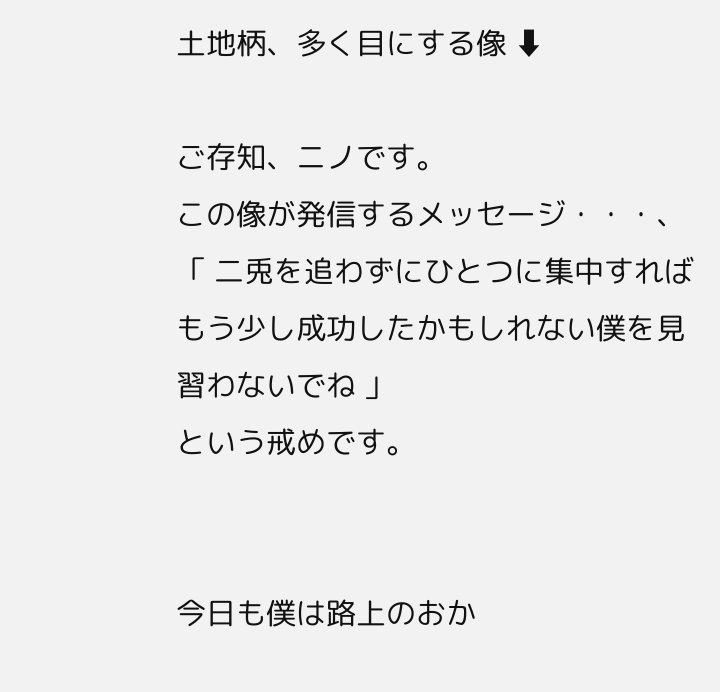土地柄、多く目にする像 ⬇

ご存知、ニノです。
この像が発信するメッセージ・・・、
「 二兎を追わずにひとつに集中すればもう少し成功したかもしれない僕を見習わないでね 」
という戒めです。


今日も僕は路上のおか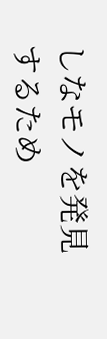しなモノを発見するため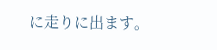に走りに出ます。